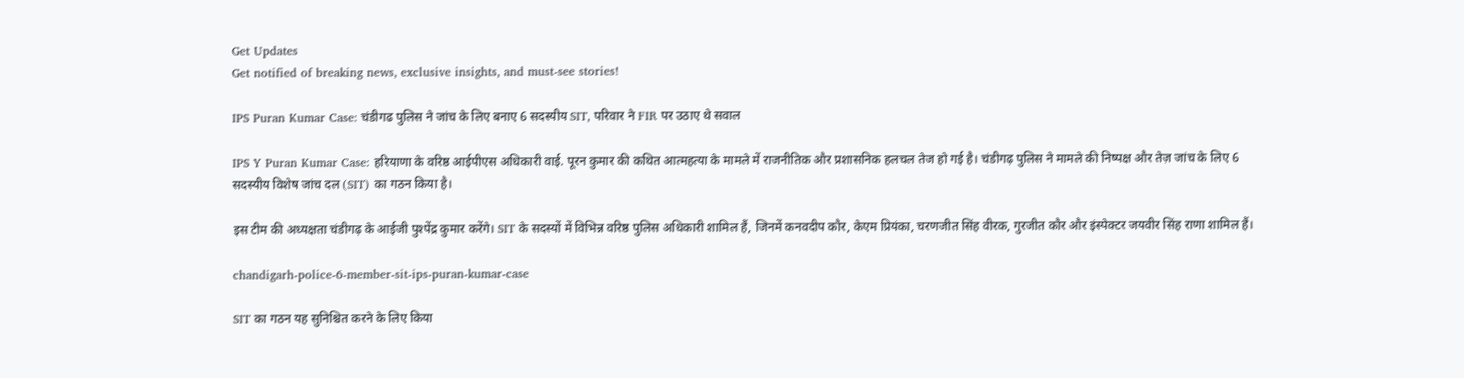Get Updates
Get notified of breaking news, exclusive insights, and must-see stories!

IPS Puran Kumar Case: चंडीगढ पुलिस ने जांच के लिए बनाए 6 सदस्यीय SIT, परिवार ने FIR पर उठाए थे सवाल

IPS Y Puran Kumar Case: हरियाणा के वरिष्ठ आईपीएस अधिकारी वाई. पूरन कुमार की कथित आत्महत्या के मामले में राजनीतिक और प्रशासनिक हलचल तेज हो गई है। चंडीगढ़ पुलिस ने मामले की निष्पक्ष और तेज़ जांच के लिए 6 सदस्यीय विशेष जांच दल (SIT) का गठन किया है।

इस टीम की अध्यक्षता चंडीगढ़ के आईजी पुश्पेंद्र कुमार करेंगे। SIT के सदस्यों में विभिन्न वरिष्ठ पुलिस अधिकारी शामिल हैं, जिनमें कनवदीप कौर, केएम प्रियंका, चरणजीत सिंह वीरक, गुरजीत कौर और इंस्पेक्टर जयवीर सिंह राणा शामिल हैं।

chandigarh-police-6-member-sit-ips-puran-kumar-case

SIT का गठन यह सुनिश्चित करने के लिए किया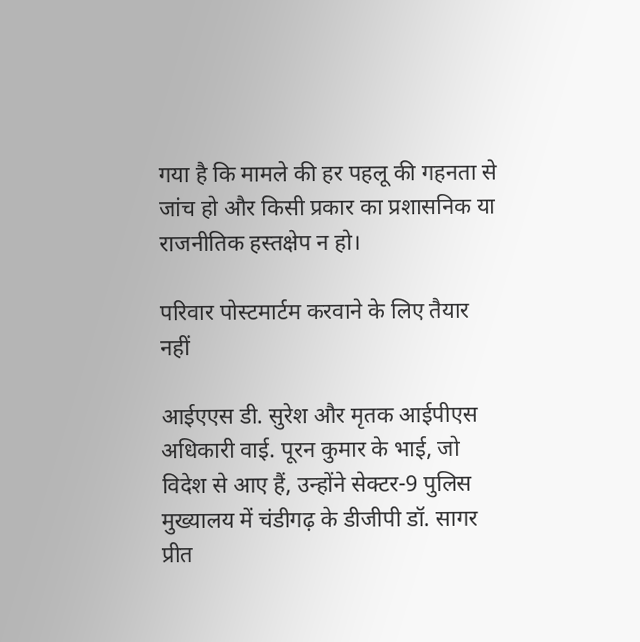गया है कि मामले की हर पहलू की गहनता से जांच हो और किसी प्रकार का प्रशासनिक या राजनीतिक हस्तक्षेप न हो।

परिवार पोस्टमार्टम करवाने के लिए तैयार नहीं

आईएएस डी. सुरेश और मृतक आईपीएस अधिकारी वाई. पूरन कुमार के भाई, जो विदेश से आए हैं, उन्होंने सेक्टर-9 पुलिस मुख्यालय में चंडीगढ़ के डीजीपी डॉ. सागर प्रीत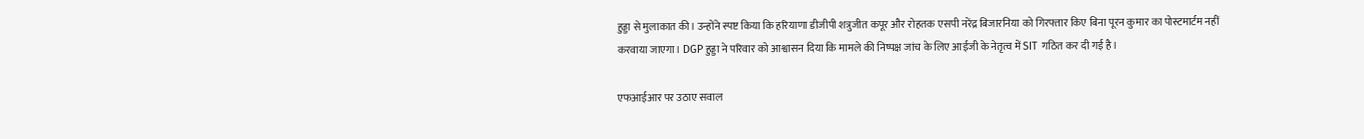हुड्डा से मुलाकात की। उन्होंने स्पष्ट किया कि हरियाणा डीजीपी शत्रुजीत कपूर और रोहतक एसपी नरेंद्र बिजारनिया को गिरफ्तार किए बिना पूरन कुमार का पोस्टमार्टम नहीं करवाया जाएगा। DGP हुड्डा ने परिवार को आश्वासन दिया कि मामले की निष्पक्ष जांच के लिए आईजी के नेतृत्व में SIT गठित कर दी गई है।

एफआईआर पर उठाए सवाल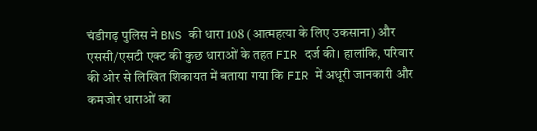चंडीगढ़ पुलिस ने BNS की धारा 108 (आत्महत्या के लिए उकसाना) और एससी/एसटी एक्ट की कुछ धाराओं के तहत FIR दर्ज की। हालांकि, परिवार की ओर से लिखित शिकायत में बताया गया कि FIR में अधूरी जानकारी और कमजोर धाराओं का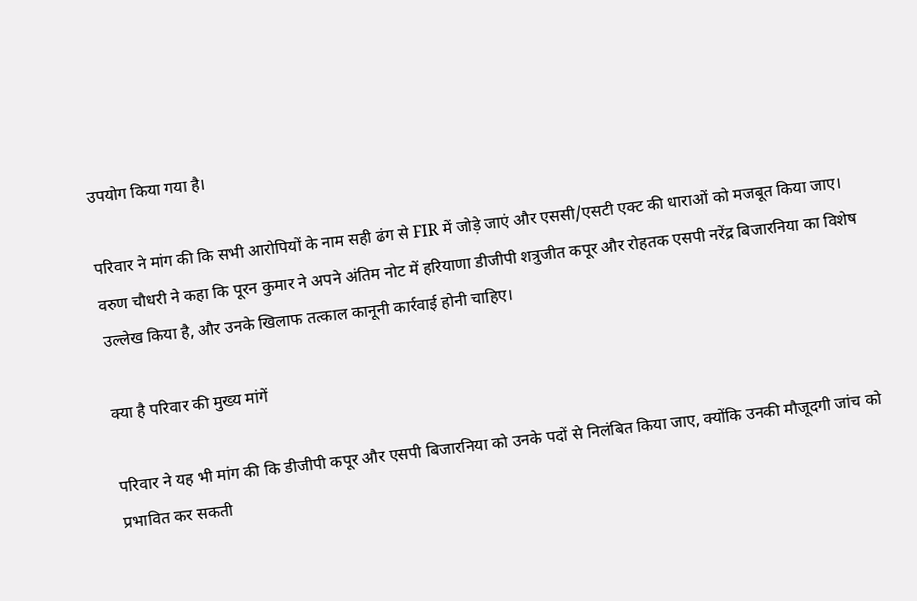उपयोग किया गया है।

परिवार ने मांग की कि सभी आरोपियों के नाम सही ढंग से FIR में जोड़े जाएं और एससी/एसटी एक्ट की धाराओं को मजबूत किया जाए। वरुण चौधरी ने कहा कि पूरन कुमार ने अपने अंतिम नोट में हरियाणा डीजीपी शत्रुजीत कपूर और रोहतक एसपी नरेंद्र बिजारनिया का विशेष उल्लेख किया है, और उनके खिलाफ तत्काल कानूनी कार्रवाई होनी चाहिए।

क्या है परिवार की मुख्य मांगें

परिवार ने यह भी मांग की कि डीजीपी कपूर और एसपी बिजारनिया को उनके पदों से निलंबित किया जाए, क्योंकि उनकी मौजूदगी जांच को प्रभावित कर सकती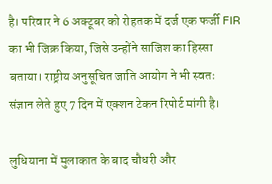है। परिवार ने 6 अक्टूबर को रोहतक में दर्ज एक फर्जी FIR का भी जिक्र किया, जिसे उन्होंने साजिश का हिस्सा बताया। राष्ट्रीय अनुसूचित जाति आयोग ने भी स्वतः संज्ञान लेते हुए 7 दिन में एक्शन टेकन रिपोर्ट मांगी है।

लुधियाना में मुलाकात के बाद चौधरी और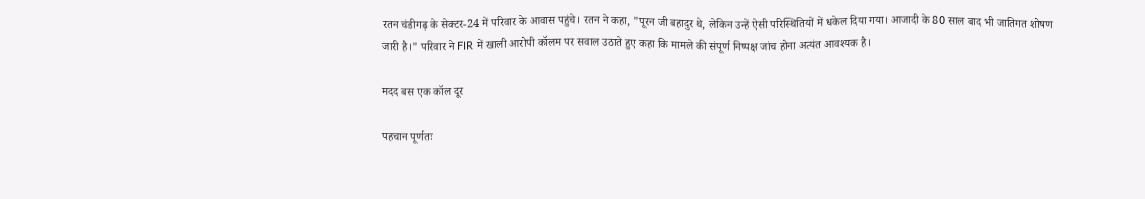रतन चंडीगढ़ के सेक्टर-24 में परिवार के आवास पहुंचे। रतन ने कहा, "पूरन जी बहादुर थे, लेकिन उन्हें ऐसी परिस्थितियों में धकेल दिया गया। आजादी के 80 साल बाद भी जातिगत शोषण जारी है।" परिवार ने FIR में खाली आरोपी कॉलम पर सवाल उठाते हुए कहा कि मामले की संपूर्ण निष्पक्ष जांच होना अत्यंत आवश्यक है।

मदद बस एक कॉल दूर

पहचान पूर्णतः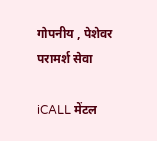गोपनीय , पेशेवर परामर्श सेवा

iCALL मेंटल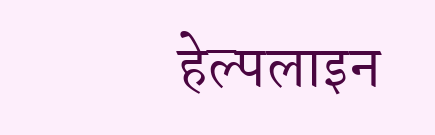हेल्पलाइन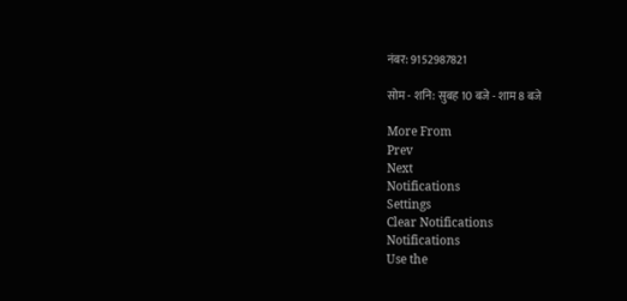नंबर: 9152987821

सोम - शनि: सुबह 10 बजे - शाम 8 बजे

More From
Prev
Next
Notifications
Settings
Clear Notifications
Notifications
Use the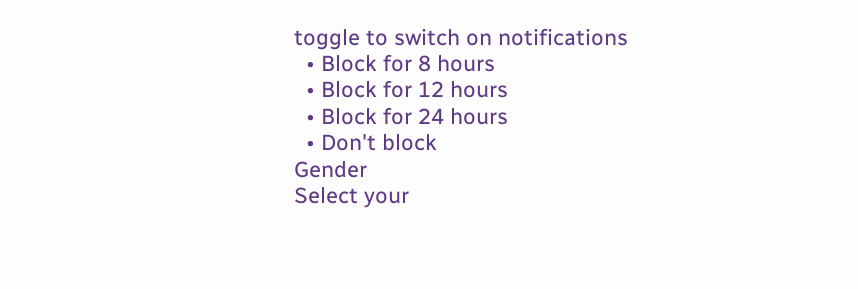toggle to switch on notifications
  • Block for 8 hours
  • Block for 12 hours
  • Block for 24 hours
  • Don't block
Gender
Select your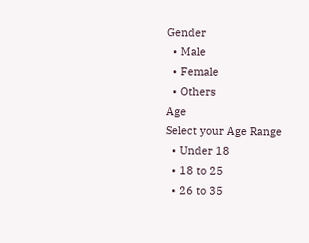Gender
  • Male
  • Female
  • Others
Age
Select your Age Range
  • Under 18
  • 18 to 25
  • 26 to 35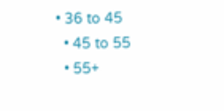• 36 to 45
  • 45 to 55
  • 55+